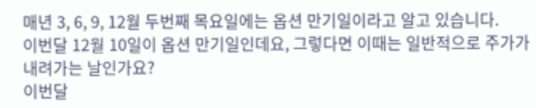매년 3, 6, 9, 12월 두번째 목요일에는 옵션 만기일이라고 알고 있습니다.
이번달 12월 10일이 옵션 만기일인데요, 그렇다면 이때는 일반적으로 주가가 내려가는 날인가요?
이번달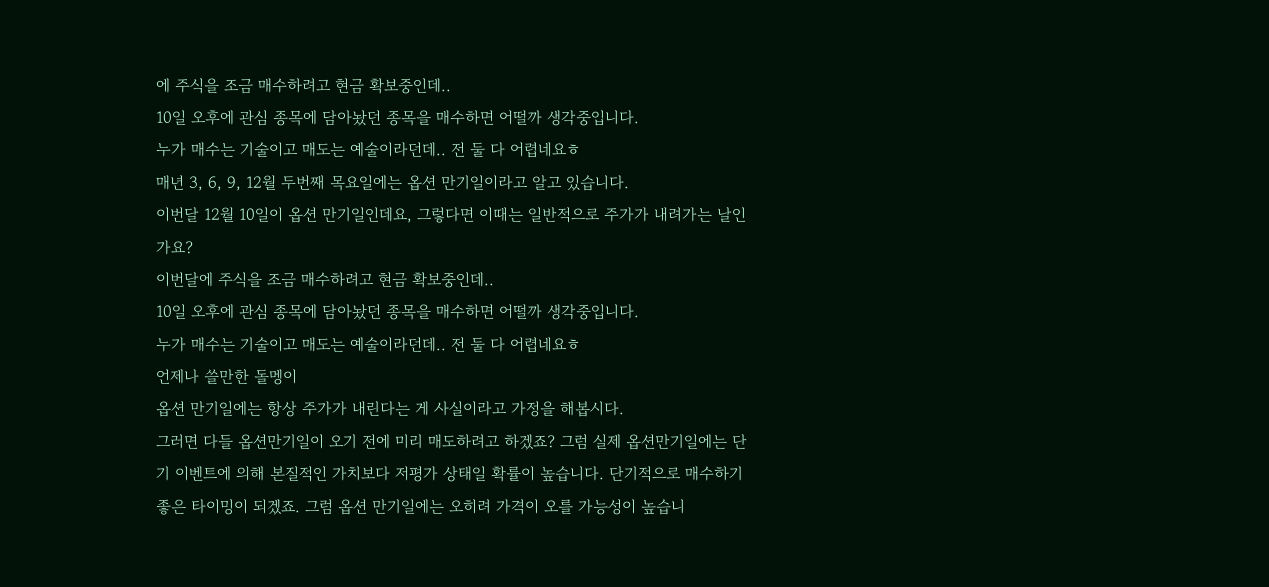에 주식을 조금 매수하려고 현금 확보중인데..
10일 오후에 관심 종목에 담아놨던 종목을 매수하면 어떨까 생각중입니다.
누가 매수는 기술이고 매도는 예술이라던데.. 전 둘 다 어렵네요ㅎ
매년 3, 6, 9, 12월 두번째 목요일에는 옵션 만기일이라고 알고 있습니다.
이번달 12월 10일이 옵션 만기일인데요, 그렇다면 이때는 일반적으로 주가가 내려가는 날인가요?
이번달에 주식을 조금 매수하려고 현금 확보중인데..
10일 오후에 관심 종목에 담아놨던 종목을 매수하면 어떨까 생각중입니다.
누가 매수는 기술이고 매도는 예술이라던데.. 전 둘 다 어렵네요ㅎ
언제나 쓸만한 돌멩이
옵션 만기일에는 항상 주가가 내린다는 게 사실이라고 가정을 해봅시다.
그러면 다들 옵션만기일이 오기 전에 미리 매도하려고 하겠죠? 그럼 실제 옵션만기일에는 단기 이벤트에 의해 본질적인 가치보다 저평가 상태일 확률이 높습니다. 단기적으로 매수하기 좋은 타이밍이 되겠죠. 그럼 옵션 만기일에는 오히려 가격이 오를 가능성이 높습니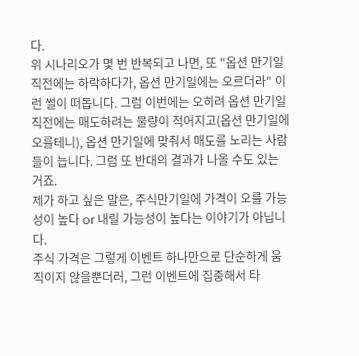다.
위 시나리오가 몇 번 반복되고 나면, 또 "옵션 만기일 직전에는 하락하다가, 옵션 만기일에는 오르더라" 이런 썰이 떠돕니다. 그럼 이번에는 오히려 옵션 만기일 직전에는 매도하려는 물량이 적어지고(옵션 만기일에 오를테니), 옵션 만기일에 맞춰서 매도를 노리는 사람들이 늡니다. 그럼 또 반대의 결과가 나올 수도 있는 거죠.
제가 하고 싶은 말은, 주식만기일에 가격이 오를 가능성이 높다 or 내릴 가능성이 높다는 이야기가 아닙니다.
주식 가격은 그렇게 이벤트 하나만으로 단순하게 움직이지 않을뿐더러, 그런 이벤트에 집중해서 타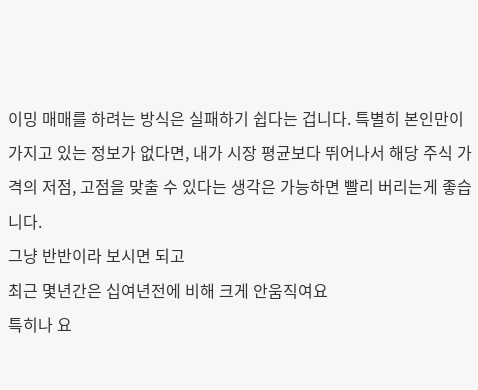이밍 매매를 하려는 방식은 실패하기 쉽다는 겁니다. 특별히 본인만이 가지고 있는 정보가 없다면, 내가 시장 평균보다 뛰어나서 해당 주식 가격의 저점, 고점을 맞출 수 있다는 생각은 가능하면 빨리 버리는게 좋습니다.
그냥 반반이라 보시면 되고
최근 몇년간은 십여년전에 비해 크게 안움직여요
특히나 요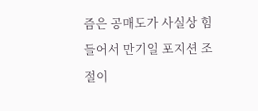즘은 공매도가 사실상 힘들어서 만기일 포지션 조절이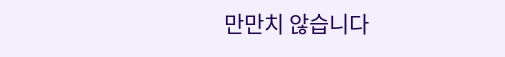만만치 않습니다